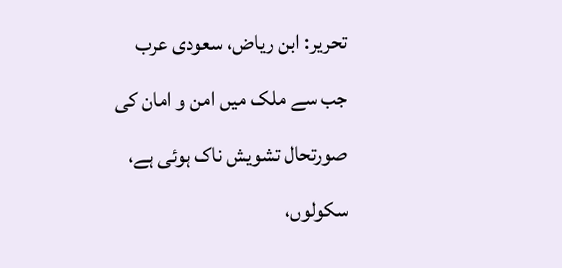تحریر: ابن ریاض، سعودی عرب
جب سے ملک میں امن و امان کی صورتحال تشویش ناک ہوئی ہے، سکولوں،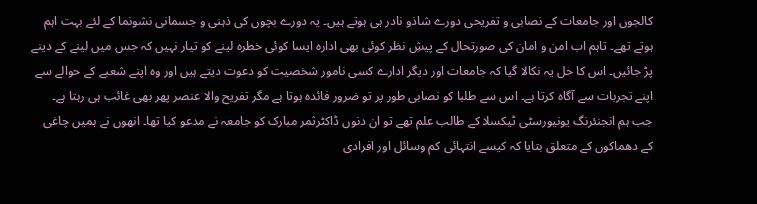کالجوں اور جامعات کے نصابی و تفریحی دورے شاذو نادر ہی ہوتے ہیں۔ یہ دورے بچوں کی ذہنی و جسمانی نشونما کے لئے بہت اہم ہوتے تھے۔ تاہم اب امن و امان کی صورتحال کے پیشِ نظر کوئی بھی ادارہ ایسا کوئی خطرہ لینے کو تیار نہیں کہ جس میں لینے کے دینے پڑ جائیں۔ اس کا حل یہ نکالا گیا کہ جامعات اور دیگر ادارے کسی نامور شخصیت کو دعوت دیتے ہیں اور وہ اپنے شعبے کے حوالے سے اپنے تجربات سے آگاہ کرتا ہے۔ اس سے طلبا کو نصابی طور پر تو ضرور فائدہ ہوتا ہے مگر تفریح والا عنصر پھر بھی غائب ہی رہتا ہے۔ جب ہم انجنئرنگ یونیورسٹی ٹیکسلا کے طالب علم تھے تو ان دنوں ڈاکٹرثمر مبارک کو جامعہ نے مدعو کیا تھا۔ انھوں نے ہمیں چاغی کے دھماکوں کے متعلق بتایا کہ کیسے انتہائی کم وسائل اور افرادی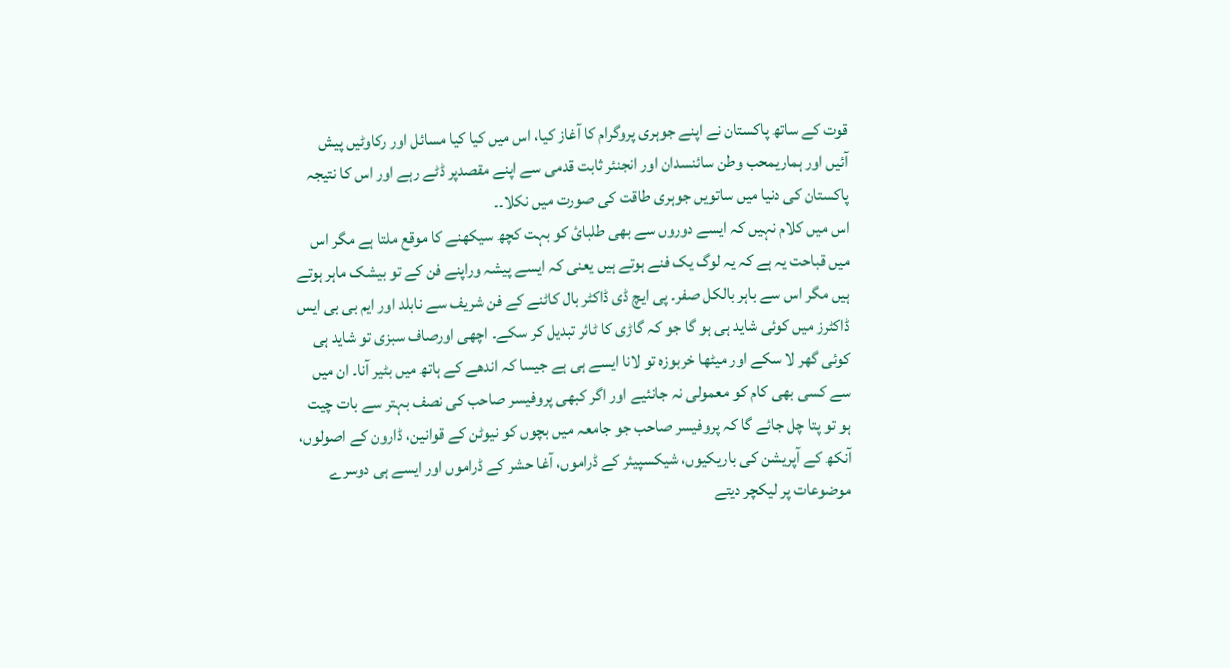قوت کے ساتھ پاکستان نے اپنے جوہری پروگرام کا آغاز کیا، اس میں کیا کیا مسائل اور رکاوٹیں پیش آئیں اور ہماریمحب وطن سائنسدان اور انجنئر ثابت قدمی سے اپنے مقصدپر ڈٹے رہے اور اس کا نتیجہ پاکستان کی دنیا میں ساتویں جوہری طاقت کی صورت میں نکلا۔۔
اس میں کلام نہیں کہ ایسے دوروں سے بھی طلبائ کو بہت کچھ سیکھنے کا موقع ملتا ہے مگر اس میں قباحت یہ ہے کہ یہ لوگ یک فنے ہوتے ہیں یعنی کہ ایسے پیشہ وراپنے فن کے تو بیشک ماہر ہوتے ہیں مگر اس سے باہر بالکل صفر۔ پی ایچ ڈی ڈاکٹر بال کاٹنے کے فن شریف سے نابلد اور ایم بی بی ایس ڈاکٹرز میں کوئی شاید ہی ہو گا جو کہ گاڑی کا ٹائر تبدیل کر سکے۔ اچھی اورصاف سبزی تو شاید ہی کوئی گھر لا سکے اور میٹھا خربوزہ تو لانا ایسے ہی ہے جیسا کہ اندھے کے ہاتھ میں بٹیر آنا۔ ان میں سے کسی بھی کام کو معمولی نہ جانئیے اور اگر کبھی پروفیسر صاحب کی نصف بہتر سے بات چیت ہو تو پتا چل جائے گا کہ پروفیسر صاحب جو جامعہ میں بچوں کو نیوٹن کے قوانین، ڈارون کے اصولوں، آنکھ کے آپریشن کی باریکیوں، شیکسپیئر کے ڈراموں، آغا حشر کے ڈراموں اور ایسے ہی دوسرے موضوعات پر لیکچر دیتے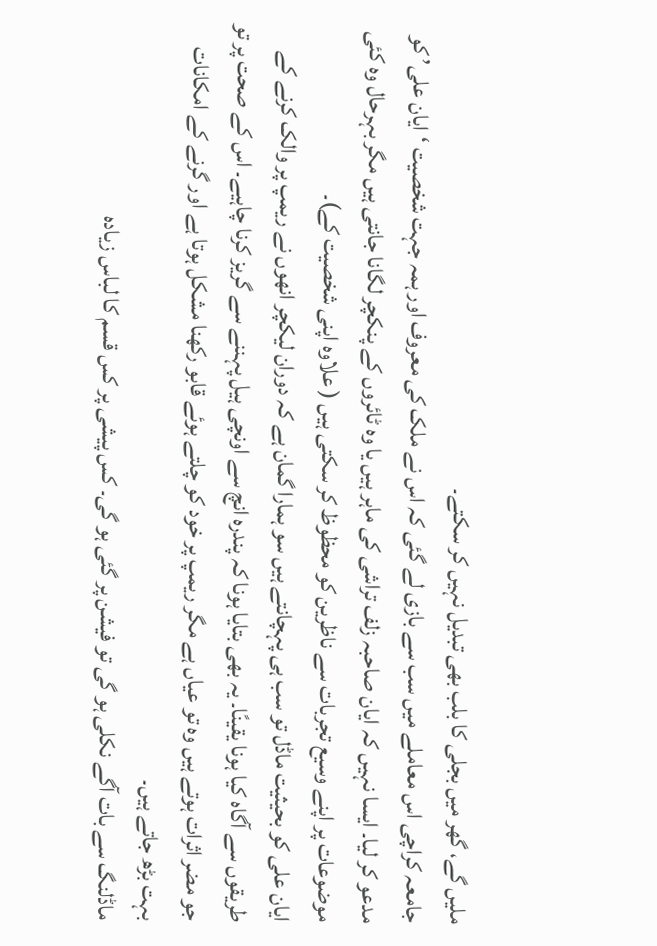ملیں گے، گھر میں بجلی کا بلب بھی تبدیل نہیں کر سکتے۔
جامعہ کراچی اس معاملے میں سب سے بازی لے گئی کہ اس نے ملک کی معروف اور ہمہ جہت شخصیت ‘ایان علی’ کو مدعو کر لیا۔ ایسا نہیں کہ ایان صاحبہ زلف تراشی کی ماہر ہیں یا وہ ٹائروں کے پنکچر لگانا جانتی ہیں مگر بہرحال وہ کئی موضوعات پر اپنے وسیع تجربات سے ناظرین کو محظوظ کر سکتی ہیں ( علاوہ اپنی شخصیت کے)۔
ایان علی کو بحیثیت ماڈل تو سب ہی پہچانتے ہیں سو ہمارا گمان ہے کہ دوران لیکچر انھوں نے ریمپ پر والک کرنے کے طریقوں سے آگاہ کیا ہونا یقینًا۔ یہ بھی بتایا ہونا کہ پندرہ انچ سے اونچی ہیل پہننے سے گریز کرنا چاہیے۔ اس کے صحت پر تو جو مضر اثرات ہوتے ہیں وہ تو عیاں ہے مگر ریمپ پر خود کو چلتے ہوئے قابو رکھنا مشکل ہوتا ہے اور گرنے کے امکانات بہت بڑھ جاتے ہیں۔
ماڈلنگ سے بات آگے نکلی ہو گی تو فیشن پر گئی ہو گی۔ کس پیشی پر کس قسم کا لباس زیادہ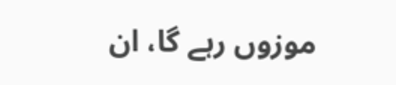موزوں رہے گا، ان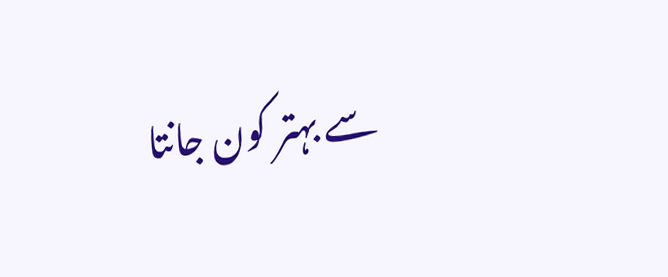سے بہتر کون جانتا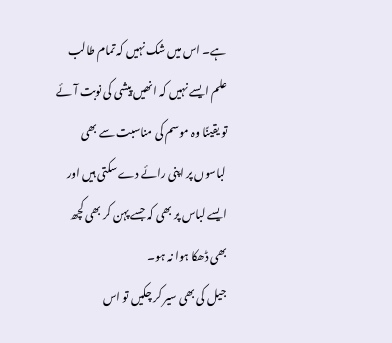ہے۔ اس میں شک نہیں کہ تمام طالب علم ایسے نہیں کہ انھیں پیشی کی نوبت آئے تو یقینًا وہ موسم کی مناسبت سے بھی لباسوں پر اپنی رائے دے سکتی ہیں اور ایسے لباس پر بھی کہ جسے پہن کر بھی کچھ بھی ڈھکا ہوا نہ ہو۔
جیل کی بھی سیر کر چکیں تو اس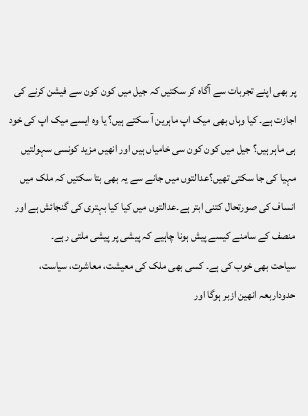پر بھی اپنے تجربات سے آگاہ کر سکتیں کہ جیل میں کون کون سے فیشن کرنے کی اجازت ہے۔ کیا وہاں بھی میک اپ ماہرین آ سکتے ہیں؟ یا وہ ایسے میک اپ کی خود ہی ماہر ہیں؟ جیل میں کون کون سی خامیاں ہیں اور انھیں مزید کونسی سہولتیں مہیا کی جا سکتی تھیں؟عدالتوں میں جانے سے یہ بھی بتا سکتیں کہ ملک میں انساف کی صورتحال کتنی ابتر ہے۔عدالتوں میں کیا کیا بہتری کی گنجائش ہے اور منصف کے سامنے کیسے پیش ہونا چاہیے کہ پیشی پر پیشی ملتی رہے۔
سیاحت بھی خوب کی ہے۔ کسی بھی ملک کی معیشت، معاشرت، سیاست، حدوداربعہ انھین ازبر ہوگا اور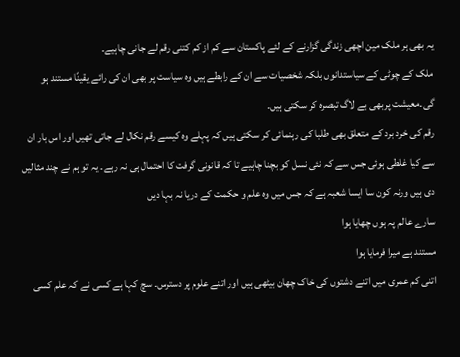یہ بھی ہر ملک مین اچھی زندگی گزارنے کے لئے پاکستان سے کم از کم کتنی رقم لے جانی چاہیے۔
ملک کے چوٹی کے سیاستدانوں بلکہ شخصیات سے ان کے رابطے ہیں وہ سیاست پر بھی ان کی رائے یقینًا مستند ہو گی۔معیشت پربھی بے لاگ تبصرہ کر سکتی ہیں۔
رقم کی خرد برد کے متعلق بھی طلبا کی رہنمائی کر سکتی ہیں کہ پہلے وہ کیسے رقم نکال لے جاتی تھیں اور اس بار ان سے کیا غلطی ہوئی جس سے کہ نئی نسل کو بچنا چاہیے تا کہ قانونی گرفت کا احتمال ہی نہ رہے۔ یہ تو ہم نے چند مثالیں دی ہیں ورنہ کون سا ایسا شعبہ ہے کہ جس میں وہ علم و حکمت کے دریا نہ بہا دیں
سارے عالم پہ ہوں چھایا ہوا
مستند ہے میرا فرمایا ہوا
اتنی کم عمری میں اتنے دشتوں کی خاک چھان بیٹھی ہیں اور اتنے علوم پر دسترس۔ سچ کہا ہے کسی نے کہ علم کسی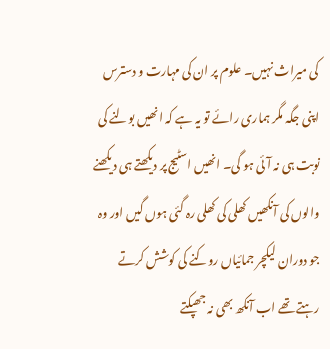کی میراث نہیں۔ علوم پر ان کی مہارت و دسترس اپنی جگہ مگر ہماری رائے تو یہ ہے کہ انھیں بولنے کی نوبت ہی نہ آئی ہو گی۔ انھیں اسٹیج پر دیکھتے ہی دیکھنے والوں کی آنکھیں کھلی کی کھلی رہ گئی ہوں گیں اور وہ جو دوران لیکچر جمائیاں روکنے کی کوشش کرتے رہتے تھے اب آنکھ بھی نہ جھپکتے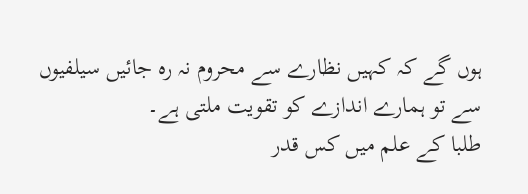ہوں گے کہ کہیں نظارے سے محروم نہ رہ جائیں سیلفیوں سے تو ہمارے اندازے کو تقویت ملتی ہے۔
طلبا کے علم میں کس قدر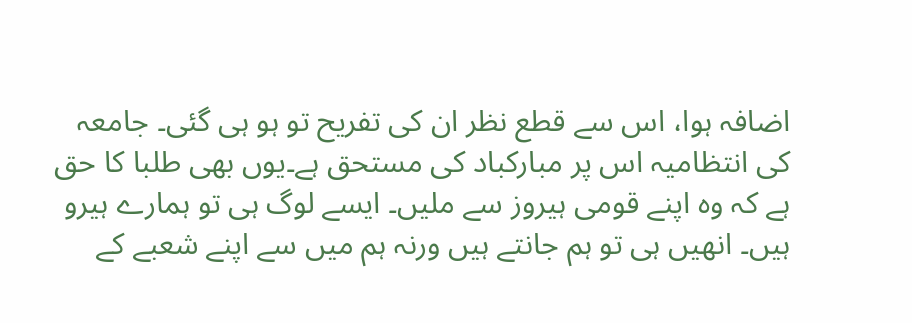اضافہ ہوا، اس سے قطع نظر ان کی تفریح تو ہو ہی گئی۔ جامعہ کی انتظامیہ اس پر مبارکباد کی مستحق ہے۔یوں بھی طلبا کا حق ہے کہ وہ اپنے قومی ہیروز سے ملیں۔ ایسے لوگ ہی تو ہمارے ہیرو ہیں۔ انھیں ہی تو ہم جانتے ہیں ورنہ ہم میں سے اپنے شعبے کے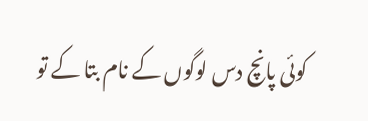کوئی پانچ دس لوگوں کے نام بتا کے تو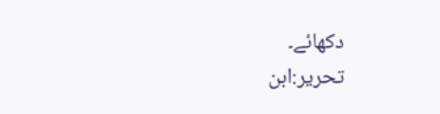دکھائے۔
تحریر:ابن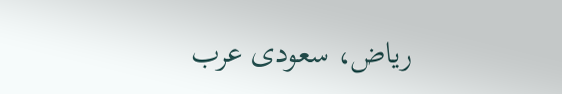ریاض، سعودی عرب